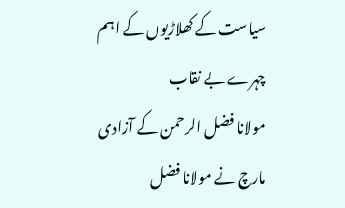سیاست کے کھلاڑیوں کے اہم چہرے بے نقاب
مولانا فضل الرحمن کے آزادی مارچ نے مولانا فضل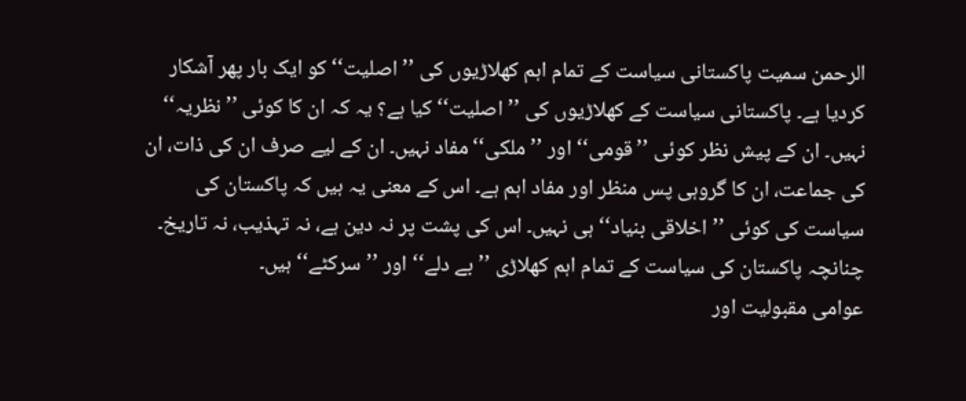الرحمن سمیت پاکستانی سیاست کے تمام اہم کھلاڑیوں کی ’’اصلیت‘‘ کو ایک بار پھر آشکار کردیا ہے۔ پاکستانی سیاست کے کھلاڑیوں کی ’’اصلیت‘‘ کیا ہے؟ یہ کہ ان کا کوئی ’’نظریہ‘‘ نہیں۔ ان کے پیش نظر کوئی ’’قومی‘‘ اور ’’ملکی‘‘ مفاد نہیں۔ ان کے لیے صرف ان کی ذات، ان کی جماعت، ان کا گروہی پس منظر اور مفاد اہم ہے۔ اس کے معنی یہ ہیں کہ پاکستان کی سیاست کی کوئی ’’اخلاقی بنیاد‘‘ ہی نہیں۔ اس کی پشت پر نہ دین ہے، نہ تہذیب، نہ تاریخ۔ چنانچہ پاکستان کی سیاست کے تمام اہم کھلاڑی ’’بے دلے‘‘ اور ’’سرکٹے‘‘ ہیں۔
عوامی مقبولیت اور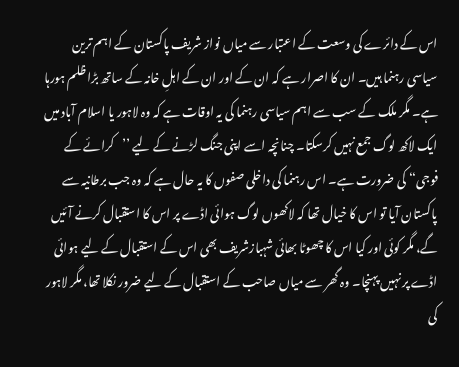اس کے دائرے کی وسعت کے اعتبار سے میاں نواز شریف پاکستان کے اہم ترین سیاسی رہنما ہیں۔ ان کا اصرار ہے کہ ان کے اور ان کے اہلِ خانہ کے ساتھ بڑا ظلم ہورہا ہے۔ مگر ملک کے سب سے اہم سیاسی رہنما کی یہ اوقات ہے کہ وہ لاہور یا اسلام آباد میں ایک لاکھ لوگ جمع نہیں کرسکتا۔ چنانچہ اسے اپنی جنگ لڑنے کے لیے ’’کرائے کے فوجی‘‘ کی ضرورت ہے۔ اس رہنما کی داخلی صفوں کا یہ حال ہے کہ وہ جب برطانیہ سے پاکستان آیا تو اس کا خیال تھا کہ لاکھوں لوگ ہوائی اڈے پر اس کا استقبال کرنے آئیں گے، مگر کوئی اور کیا اس کا چھوٹا بھائی شہبازشریف بھی اس کے استقبال کے لیے ہوائی اڈے پر نہیں پہنچا۔ وہ گھر سے میاں صاحب کے استقبال کے لیے ضرور نکلا تھا، مگر لاہور کی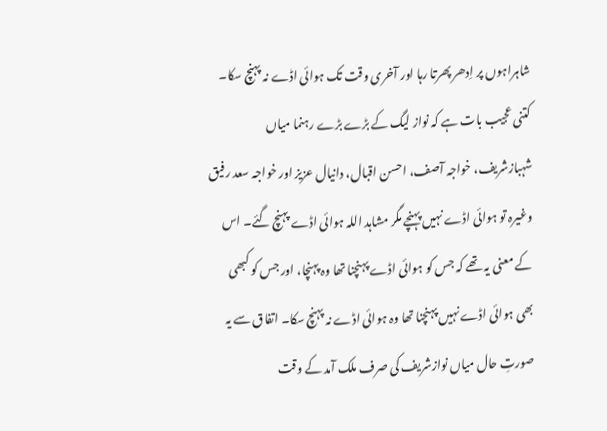شاہراہوں پر اِدھر پھرتا رہا اور آخری وقت تک ہوائی اڈے نہ پہنچ سکا۔ کتنی عجیب بات ہے کہ نواز لیگ کے بڑے بڑے رہنما میاں شہبازشریف، خواجہ آصف، احسن اقبال، دانیال عزیز اور خواجہ سعد رفیق وغیرہ تو ہوائی اڈے نہیں پہنچے مگر مشاہد اللہ ہوائی اڈے پہنچ گئے۔ اس کے معنی یہ تھے کہ جس کو ہوائی اڈے پہنچنا تھا وہ پہنچا، اور جس کو کبھی بھی ہوائی اڈے نہیں پہنچنا تھا وہ ہوائی اڈے نہ پہنچ سکا۔ اتفاق سے یہ صورتِ حال میاں نوازشریف کی صرف ملک آمد کے وقت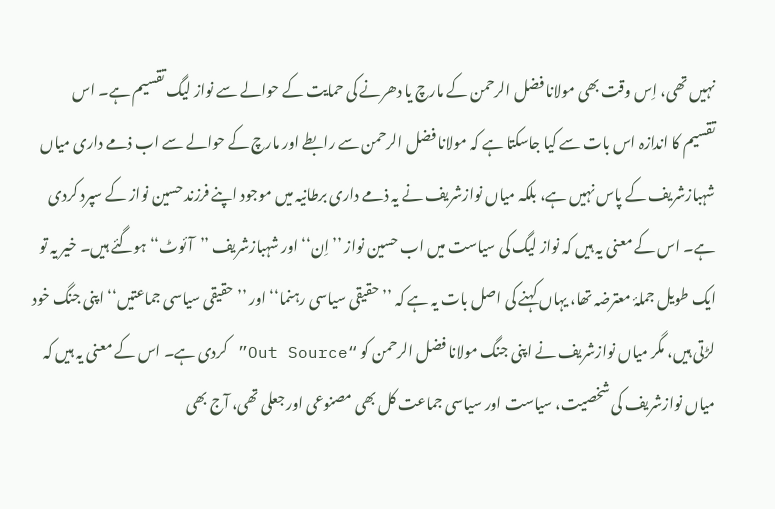نہیں تھی، اِس وقت بھی مولانا فضل الرحمن کے مارچ یا دھرنے کی حمایت کے حوالے سے نواز لیگ تقسیم ہے۔ اس تقسیم کا اندازہ اس بات سے کیا جاسکتا ہے کہ مولانا فضل الرحمن سے رابطے اور مارچ کے حوالے سے اب ذمے داری میاں شہبازشریف کے پاس نہیں ہے، بلکہ میاں نوازشریف نے یہ ذمے داری برطانیہ میں موجود اپنے فرزند حسین نواز کے سپرد کردی ہے۔ اس کے معنی یہ ہیں کہ نواز لیگ کی سیاست میں اب حسین نواز ’’اِن‘‘ اور شہبازشریف ’’آئوٹ‘‘ ہوگئے ہیں۔ خیر یہ تو ایک طویل جملۂ معترضہ تھا، یہاں کہنے کی اصل بات یہ ہے کہ ’’حقیقی سیاسی رہنما‘‘ اور ’’حقیقی سیاسی جماعتیں‘‘ اپنی جنگ خود لڑتی ہیں، مگر میاں نوازشریف نے اپنی جنگ مولانا فضل الرحمن کو “Out Source” کردی ہے۔ اس کے معنی یہ ہیں کہ میاں نوازشریف کی شخصیت، سیاست اور سیاسی جماعت کل بھی مصنوعی اور جعلی تھی، آج بھی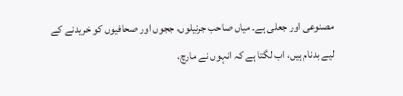مصنوعی اور جعلی ہے۔ میاں صاحب جرنیلوں، ججوں اور صحافیوں کو خریدنے کے لیے بدنام ہیں، اب لگتا ہے کہ انہوں نے مارچ،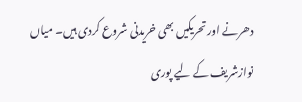دھرنے اور تحریکیں بھی خریدنی شروع کردی ہیں۔ میاں نوازشریف کے لیے پوری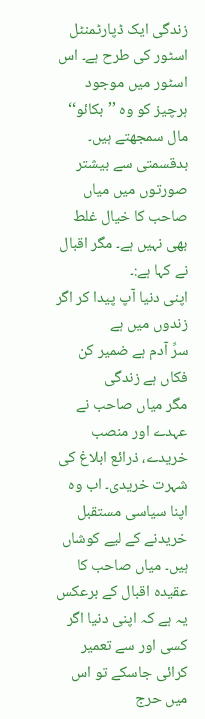زندگی ایک ڈپارٹمنٹل اسٹور کی طرح ہے۔ اس اسٹور میں موجود ہرچیز کو وہ ’’بکائو‘‘ مال سمجھتے ہیں۔ بدقسمتی سے بیشتر صورتوں میں میاں صاحب کا خیال غلط بھی نہیں ہے۔ مگر اقبال نے کہا ہے:۔
اپنی دنیا آپ پیدا کر اگر زندوں میں ہے
سرِّ آدم ہے ضمیر کن فکاں ہے زندگی
مگر میاں صاحب نے عہدے اور منصب خریدے، ذرائع ابلاغ کی شہرت خریدی۔ اب وہ اپنا سیاسی مستقبل خریدنے کے لیے کوشاں ہیں۔ میاں صاحب کا عقیدہ اقبال کے برعکس یہ ہے کہ اپنی دنیا اگر کسی اور سے تعمیر کرائی جاسکے تو اس میں حرج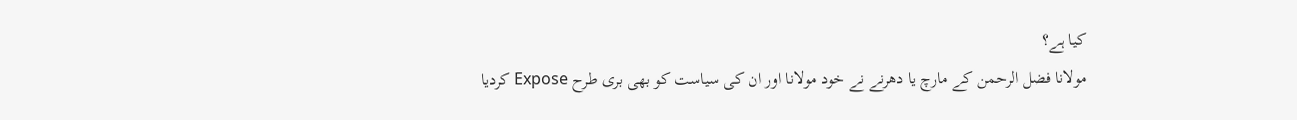کیا ہے؟
مولانا فضل الرحمن کے مارچ یا دھرنے نے خود مولانا اور ان کی سیاست کو بھی بری طرح Expose کردیا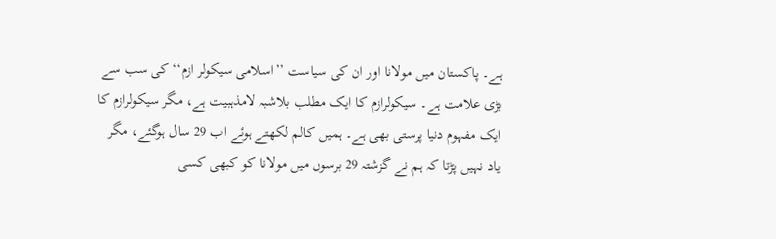ہے۔ پاکستان میں مولانا اور ان کی سیاست ’’اسلامی سیکولر ازم‘‘ کی سب سے بڑی علامت ہے۔ سیکولرازم کا ایک مطلب بلاشبہ لامذہبیت ہے، مگر سیکولرازم کا ایک مفہوم دنیا پرستی بھی ہے۔ ہمیں کالم لکھتے ہوئے اب 29 سال ہوگئے، مگر یاد نہیں پڑتا کہ ہم نے گزشتہ 29 برسوں میں مولانا کو کبھی کسی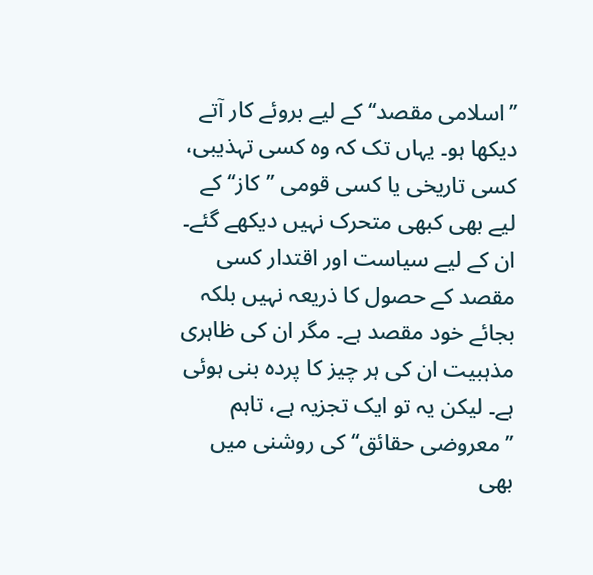’’اسلامی مقصد‘‘ کے لیے بروئے کار آتے دیکھا ہو۔ یہاں تک کہ وہ کسی تہذیبی، کسی تاریخی یا کسی قومی ’’کاز‘‘ کے لیے بھی کبھی متحرک نہیں دیکھے گئے۔ ان کے لیے سیاست اور اقتدار کسی مقصد کے حصول کا ذریعہ نہیں بلکہ بجائے خود مقصد ہے۔ مگر ان کی ظاہری مذہبیت ان کی ہر چیز کا پردہ بنی ہوئی ہے۔ لیکن یہ تو ایک تجزیہ ہے، تاہم ’’معروضی حقائق‘‘ کی روشنی میں بھی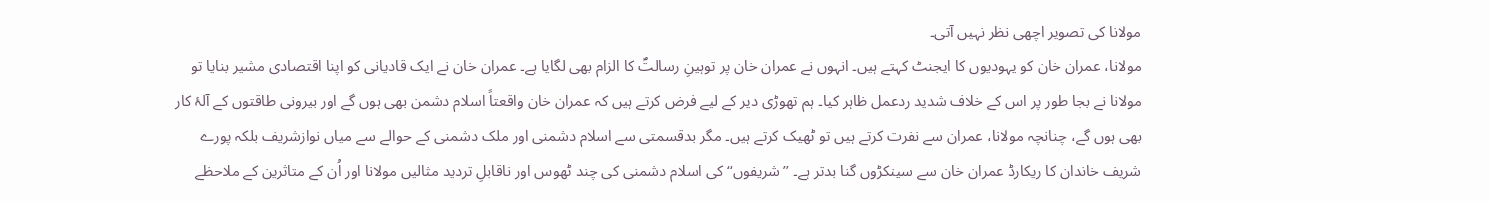مولانا کی تصویر اچھی نظر نہیں آتی۔
مولانا، عمران خان کو یہودیوں کا ایجنٹ کہتے ہیں۔ انہوں نے عمران خان پر توہینِ رسالتؐ کا الزام بھی لگایا ہے۔ عمران خان نے ایک قادیانی کو اپنا اقتصادی مشیر بنایا تو مولانا نے بجا طور پر اس کے خلاف شدید ردعمل ظاہر کیا۔ ہم تھوڑی دیر کے لیے فرض کرتے ہیں کہ عمران خان واقعتاً اسلام دشمن بھی ہوں گے اور بیرونی طاقتوں کے آلۂ کار بھی ہوں گے، چنانچہ مولانا، عمران سے نفرت کرتے ہیں تو ٹھیک کرتے ہیں۔ مگر بدقسمتی سے اسلام دشمنی اور ملک دشمنی کے حوالے سے میاں نوازشریف بلکہ پورے شریف خاندان کا ریکارڈ عمران خان سے سینکڑوں گنا بدتر ہے۔ ’’شریفوں‘‘ کی اسلام دشمنی کی چند ٹھوس اور ناقابلِ تردید مثالیں مولانا اور اُن کے متاثرین کے ملاحظے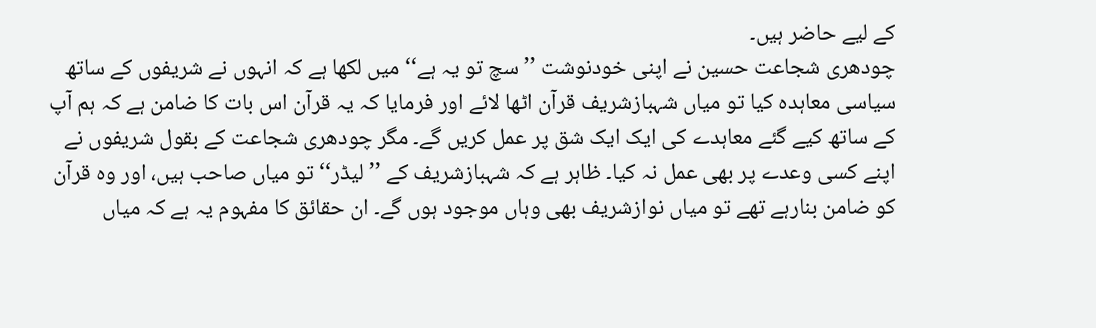کے لیے حاضر ہیں۔
چودھری شجاعت حسین نے اپنی خودنوشت ’’سچ تو یہ ہے‘‘ میں لکھا ہے کہ انہوں نے شریفوں کے ساتھ سیاسی معاہدہ کیا تو میاں شہبازشریف قرآن اٹھا لائے اور فرمایا کہ یہ قرآن اس بات کا ضامن ہے کہ ہم آپ کے ساتھ کیے گئے معاہدے کی ایک ایک شق پر عمل کریں گے۔ مگر چودھری شجاعت کے بقول شریفوں نے اپنے کسی وعدے پر بھی عمل نہ کیا۔ ظاہر ہے کہ شہبازشریف کے ’’لیڈر‘‘ تو میاں صاحب ہیں، اور وہ قرآن کو ضامن بنارہے تھے تو میاں نوازشریف بھی وہاں موجود ہوں گے۔ ان حقائق کا مفہوم یہ ہے کہ میاں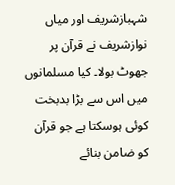شہبازشریف اور میاں نوازشریف نے قرآن پر جھوٹ بولا۔ کیا مسلمانوں میں اس سے بڑا بدبخت کوئی ہوسکتا ہے جو قرآن کو ضامن بنائے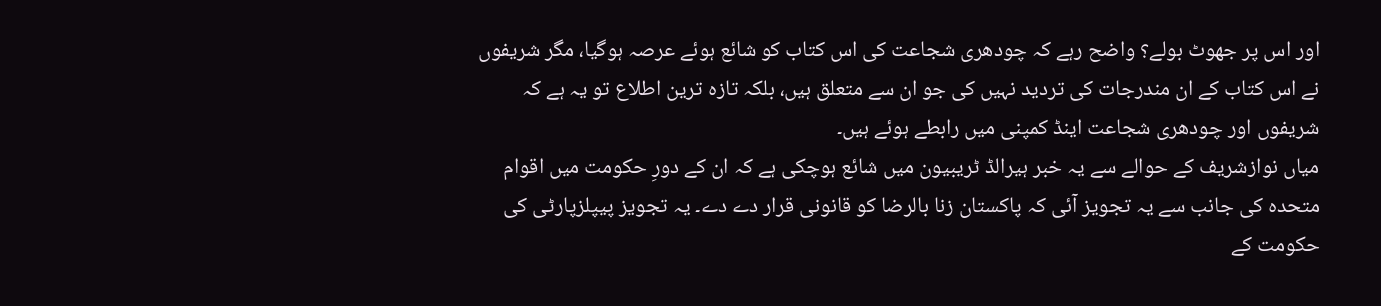اور اس پر جھوٹ بولے؟ واضح رہے کہ چودھری شجاعت کی اس کتاب کو شائع ہوئے عرصہ ہوگیا، مگر شریفوں نے اس کتاب کے ان مندرجات کی تردید نہیں کی جو ان سے متعلق ہیں، بلکہ تازہ ترین اطلاع تو یہ ہے کہ شریفوں اور چودھری شجاعت اینڈ کمپنی میں رابطے ہوئے ہیں۔
میاں نوازشریف کے حوالے سے یہ خبر ہیرالڈ ٹریبیون میں شائع ہوچکی ہے کہ ان کے دورِ حکومت میں اقوام متحدہ کی جانب سے یہ تجویز آئی کہ پاکستان زنا بالرضا کو قانونی قرار دے دے۔ یہ تجویز پیپلزپارٹی کی حکومت کے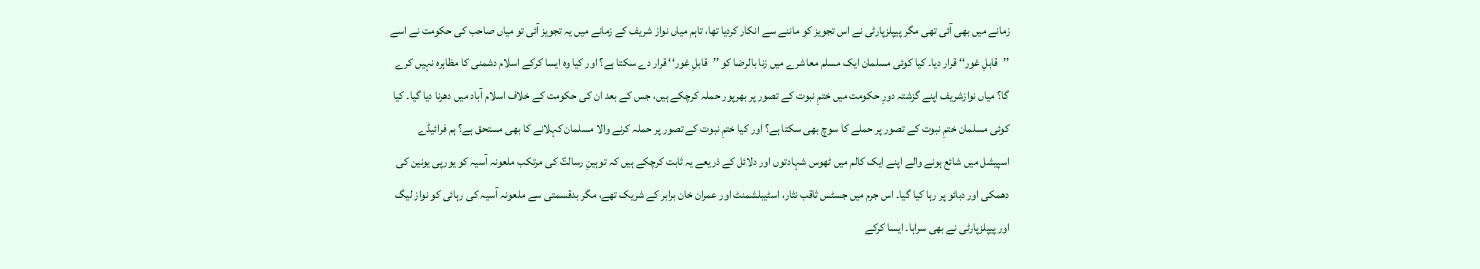زمانے میں بھی آئی تھی مگر پیپلزپارٹی نے اس تجویز کو ماننے سے انکار کردیا تھا، تاہم میاں نواز شریف کے زمانے میں یہ تجویز آئی تو میاں صاحب کی حکومت نے اسے ’’قابلِ غور‘‘ قرار دیا۔ کیا کوئی مسلمان ایک مسلم معاشرے میں زنا بالرضا کو ’’قابلِ غور‘‘ قرار دے سکتا ہے؟ اور کیا وہ ایسا کرکے اسلام دشمنی کا مظاہرہ نہیں کرے گا؟ میاں نوازشریف اپنے گزشتہ دورِ حکومت میں ختمِ نبوت کے تصور پر بھرپور حملہ کرچکے ہیں، جس کے بعد ان کی حکومت کے خلاف اسلام آباد میں دھرنا دیا گیا۔ کیا کوئی مسلمان ختمِ نبوت کے تصور پر حملے کا سوچ بھی سکتا ہے؟ اور کیا ختمِ نبوت کے تصور پر حملہ کرنے والا مسلمان کہلانے کا بھی مستحق ہے؟ ہم فرائیڈے اسپیشل میں شائع ہونے والے اپنے ایک کالم میں ٹھوس شہادتوں اور دلائل کے ذریعے یہ ثابت کرچکے ہیں کہ توہینِ رسالتؐ کی مرتکب ملعونہ آسیہ کو یورپی یونین کی دھمکی اور دبائو پر رہا کیا گیا۔ اس جرم میں جسٹس ثاقب نثار، اسٹیبلشمنٹ اور عمران خان برابر کے شریک تھے، مگر بدقسمتی سے ملعونہ آسیہ کی رہائی کو نواز لیگ اور پیپلزپارٹی نے بھی سراہا۔ ایسا کرکے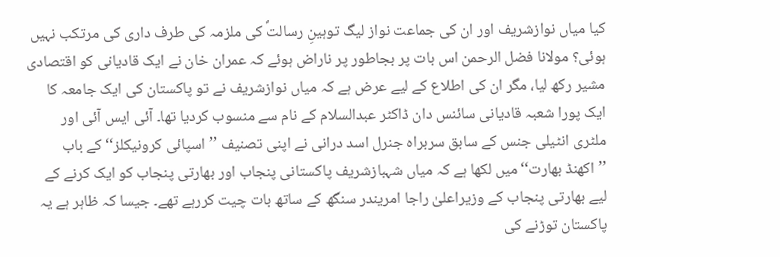کیا میاں نوازشریف اور ان کی جماعت نواز لیگ توہینِ رسالتؐ کی ملزمہ کی طرف داری کی مرتکب نہیں ہوئی؟ مولانا فضل الرحمن اس بات پر بجاطور پر ناراض ہوئے کہ عمران خان نے ایک قادیانی کو اقتصادی مشیر رکھ لیا، مگر ان کی اطلاع کے لیے عرض ہے کہ میاں نوازشریف نے تو پاکستان کی ایک جامعہ کا ایک پورا شعبہ قادیانی سائنس دان ڈاکٹر عبدالسلام کے نام سے منسوب کردیا تھا۔ آئی ایس آئی اور ملٹری انٹیلی جنس کے سابق سربراہ جنرل اسد درانی نے اپنی تصنیف ’’اسپائی کرونیکلز‘‘ کے باب ’’اکھنڈ بھارت‘‘ میں لکھا ہے کہ میاں شہبازشریف پاکستانی پنجاب اور بھارتی پنجاب کو ایک کرنے کے لیے بھارتی پنجاب کے وزیراعلیٰ راجا امریندر سنگھ کے ساتھ بات چیت کررہے تھے۔ جیسا کہ ظاہر ہے یہ پاکستان توڑنے کی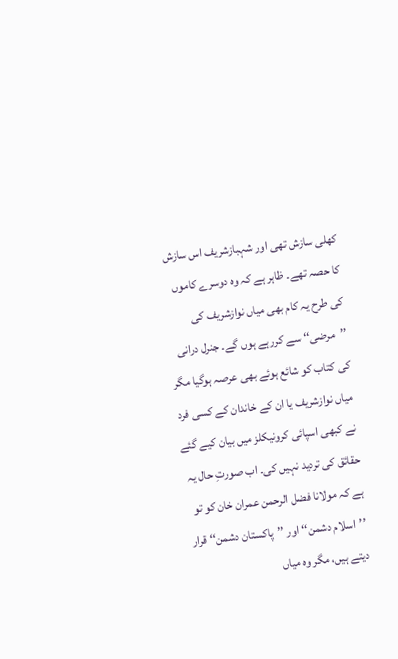کھلی سازش تھی اور شہبازشریف اس سازش کا حصہ تھے۔ ظاہر ہے کہ وہ دوسرے کاموں کی طرح یہ کام بھی میاں نوازشریف کی ’’مرضی‘‘ سے کررہے ہوں گے۔ جنرل درانی کی کتاب کو شائع ہوئے بھی عرصہ ہوگیا مگر میاں نوازشریف یا ان کے خاندان کے کسی فرد نے کبھی اسپائی کرونیکلز میں بیان کیے گئے حقائق کی تردید نہیں کی۔ اب صورتِ حال یہ ہے کہ مولانا فضل الرحمن عمران خان کو تو ’’اسلام دشمن‘‘ اور ’’پاکستان دشمن‘‘ قرار دیتے ہیں، مگر وہ میاں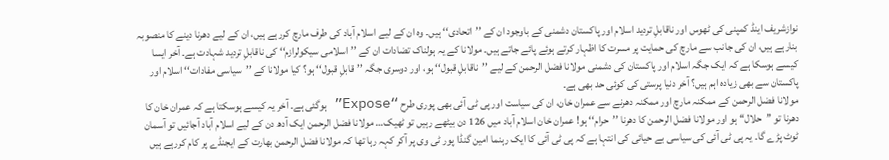نوازشریف اینڈ کمپنی کی ٹھوس اور ناقابلِ تردید اسلام اور پاکستان دشمنی کے باوجود ان کے ’’اتحادی‘‘ ہیں۔ وہ ان کے لیے اسلام آباد کی طرف مارچ کررہے ہیں، ان کے لیے دھرنا دینے کا منصوبہ بنارہے ہیں، ان کی جانب سے مارچ کی حمایت پر مسرت کا اظہار کرتے ہوئے پائے جاتے ہیں۔ مولانا کے یہ ہولناک تضادات ان کے ’’اسلامی سیکولرازم‘‘ کی ناقابلِ تردید شہادت ہے۔ آخر ایسا کیسے ہوسکا ہے کہ ایک جگہ اسلام اور پاکستان کی دشمنی مولانا فضل الرحمن کے لیے ’’ناقابلِ قبول‘‘ ہو، اور دوسری جگہ ’’قابلِ قبول‘‘ ہو؟ کیا مولانا کے ’’سیاسی مفادات‘‘ اسلام اور پاکستان سے بھی زیادہ اہم ہیں؟ آخر دنیا پرستی کی کوئی حد بھی ہے۔
مولانا فضل الرحمن کے ممکنہ مارچ اور ممکنہ دھرنے سے عمران خان، ان کی سیاست اور پی ٹی آئی بھی پوری طرح “Expose” ہوگئی ہے۔ آخر یہ کیسے ہوسکتا ہے کہ عمران خان کا دھرنا تو ’’حلال‘‘ ہو اور مولانا فضل الرحمن کا دھرنا ’’حرام‘‘ ہو! عمران خان اسلام آباد میں 126 دن بیٹھے رہیں تو ٹھیک… مولانا فضل الرحمن ایک آدھ دن کے لیے اسلام آباد آجائیں تو آسمان ٹوٹ پڑے گا۔ یہ پی ٹی آئی کی سیاسی بے حیائی کی انتہا ہے کہ پی ٹی آئی کا ایک رہنما امین گنڈا پور ٹی وی پر آکر کہہ رہا تھا کہ مولانا فضل الرحمن بھارت کے ایجنڈے پر کام کررہے ہیں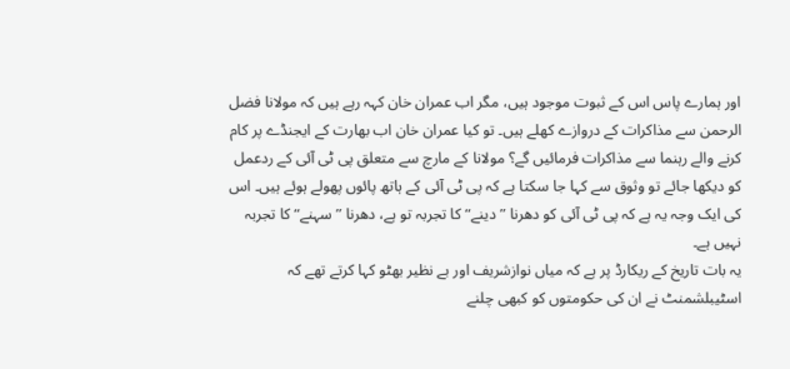اور ہمارے پاس اس کے ثبوت موجود ہیں، مگر اب عمران خان کہہ رہے ہیں کہ مولانا فضل الرحمن سے مذاکرات کے دروازے کھلے ہیں۔ تو کیا عمران خان اب بھارت کے ایجنڈے پر کام کرنے والے رہنما سے مذاکرات فرمائیں گے؟ مولانا کے مارچ سے متعلق پی ٹی آئی کے ردعمل کو دیکھا جائے تو وثوق سے کہا جا سکتا ہے کہ پی ٹی آئی کے ہاتھ پائوں پھولے ہوئے ہیں۔ اس کی ایک وجہ یہ ہے کہ پی ٹی آئی کو دھرنا ’’دینے‘‘ کا تجربہ تو ہے، دھرنا ’’سہنے‘‘ کا تجربہ نہیں ہے۔
یہ بات تاریخ کے ریکارڈ پر ہے کہ میاں نوازشریف اور بے نظیر بھٹو کہا کرتے تھے کہ اسٹیبلشمنٹ نے ان کی حکومتوں کو کبھی چلنے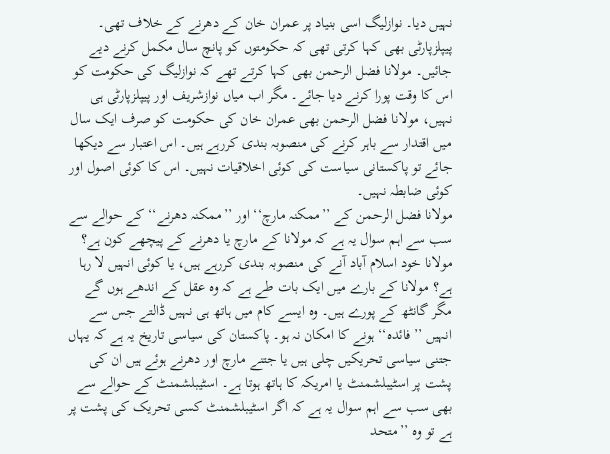نہیں دیا۔ نوازلیگ اسی بنیاد پر عمران خان کے دھرنے کے خلاف تھی۔ پیپلزپارٹی بھی کہا کرتی تھی کہ حکومتوں کو پانچ سال مکمل کرنے دیے جائیں۔ مولانا فضل الرحمن بھی کہا کرتے تھے کہ نوازلیگ کی حکومت کو اس کا وقت پورا کرنے دیا جائے۔ مگر اب میاں نوازشریف اور پیپلزپارٹی ہی نہیں، مولانا فضل الرحمن بھی عمران خان کی حکومت کو صرف ایک سال میں اقتدار سے باہر کرنے کی منصوبہ بندی کررہے ہیں۔ اس اعتبار سے دیکھا جائے تو پاکستانی سیاست کی کوئی اخلاقیات نہیں۔ اس کا کوئی اصول اور کوئی ضابطہ نہیں۔
مولانا فضل الرحمن کے ’’ممکنہ مارچ‘‘ اور ’’ممکنہ دھرنے‘‘ کے حوالے سے سب سے اہم سوال یہ ہے کہ مولانا کے مارچ یا دھرنے کے پیچھے کون ہے؟ مولانا خود اسلام آباد آنے کی منصوبہ بندی کررہے ہیں، یا کوئی انہیں لا رہا ہے؟ مولانا کے بارے میں ایک بات طے ہے کہ وہ عقل کے اندھے ہوں گے مگر گانٹھ کے پورے ہیں۔ وہ ایسے کام میں ہاتھ ہی نہیں ڈالتے جس سے انہیں ’’فائدہ‘‘ ہونے کا امکان نہ ہو۔ پاکستان کی سیاسی تاریخ یہ ہے کہ یہاں جتنی سیاسی تحریکیں چلی ہیں یا جتنے مارچ اور دھرنے ہوئے ہیں ان کی پشت پر اسٹیبلشمنٹ یا امریکہ کا ہاتھ ہوتا ہے۔ اسٹیبلشمنٹ کے حوالے سے بھی سب سے اہم سوال یہ ہے کہ اگر اسٹیبلشمنٹ کسی تحریک کی پشت پر ہے تو وہ ’’متحد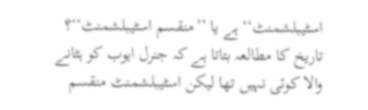اسٹیبلشمنٹ‘‘ ہے یا ’’منقسم اسٹیبلشمنٹ‘‘؟ تاریخ کا مطالعہ بتاتا ہے کہ جنرل ایوب کو ہٹانے والا کوئی نہیں تھا لیکن اسٹیبلشمنٹ منقسم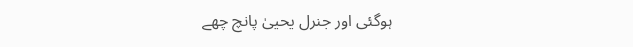ہوگئی اور جنرل یحییٰ پانچ چھے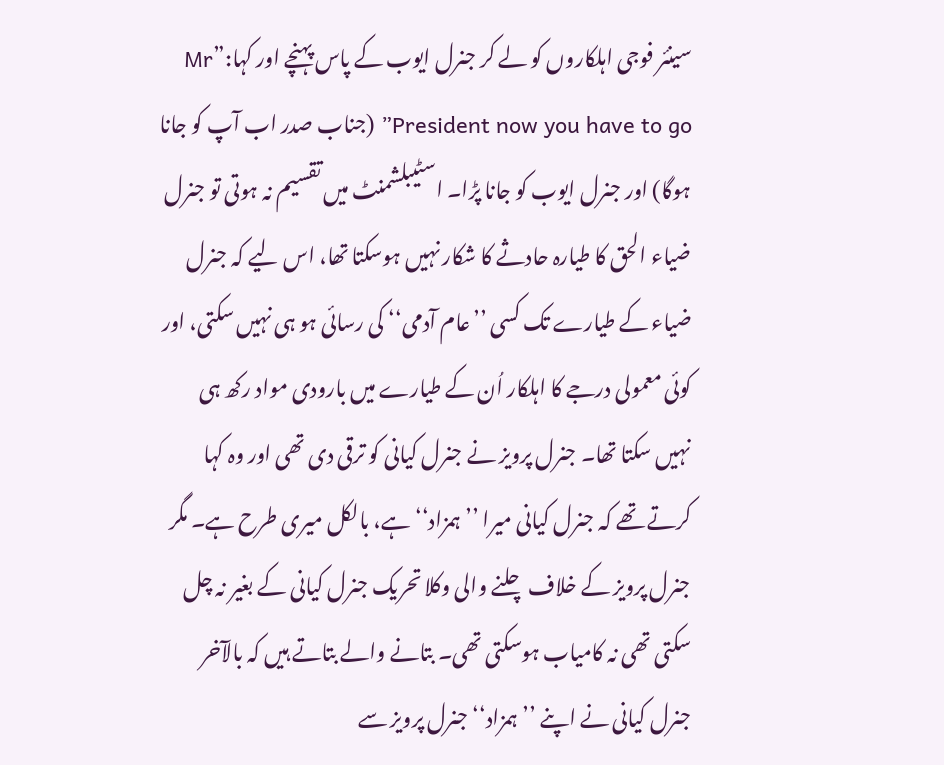سینئر فوجی اہلکاروں کو لے کر جنرل ایوب کے پاس پہنچے اور کہا:”Mr President now you have to go” (جناب صدر اب آپ کو جانا ہوگا) اور جنرل ایوب کو جانا پڑا۔ اسٹیبلشمنٹ میں تقسیم نہ ہوتی تو جنرل ضیاء الحق کا طیارہ حادثے کا شکار نہیں ہوسکتا تھا، اس لیے کہ جنرل ضیاء کے طیارے تک کسی ’’عام آدمی‘‘ کی رسائی ہو ہی نہیں سکتی، اور کوئی معمولی درجے کا اہلکار اُن کے طیارے میں بارودی مواد رکھ ہی نہیں سکتا تھا۔ جنرل پرویز نے جنرل کیانی کو ترقی دی تھی اور وہ کہا کرتے تھے کہ جنرل کیانی میرا ’’ہمزاد‘‘ ہے، بالکل میری طرح ہے۔ مگر جنرل پرویز کے خلاف چلنے والی وکلا تحریک جنرل کیانی کے بغیر نہ چل سکتی تھی نہ کامیاب ہوسکتی تھی۔ بتانے والے بتاتے ہیں کہ بالآخر جنرل کیانی نے اپنے ’’ہمزاد‘‘ جنرل پرویز سے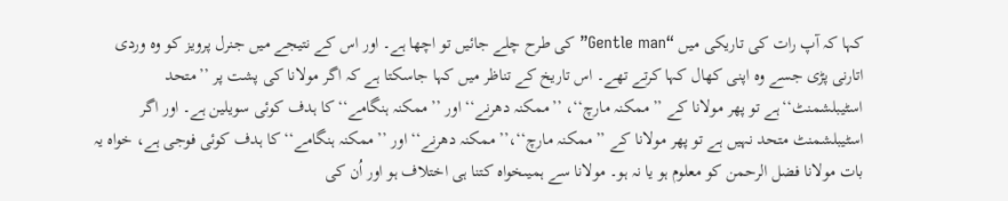کہا کہ آپ رات کی تاریکی میں “Gentle man” کی طرح چلے جائیں تو اچھا ہے۔ اور اس کے نتیجے میں جنرل پرویز کو وہ وردی اتارنی پڑی جسے وہ اپنی کھال کہا کرتے تھے۔ اس تاریخ کے تناظر میں کہا جاسکتا ہے کہ اگر مولانا کی پشت پر ’’متحد اسٹیبلشمنٹ‘‘ہے تو پھر مولانا کے ’’ممکنہ مارچ‘‘، ’’ممکنہ دھرنے‘‘ اور ’’ممکنہ ہنگامے‘‘ کا ہدف کوئی سویلین ہے۔ اور اگر اسٹیبلشمنٹ متحد نہیں ہے تو پھر مولانا کے ’’ممکنہ مارچ‘‘،’’ ممکنہ دھرنے‘‘ اور ’’ممکنہ ہنگامے‘‘ کا ہدف کوئی فوجی ہے، خواہ یہ بات مولانا فضل الرحمن کو معلوم ہو یا نہ ہو۔ مولانا سے ہمیںخواہ کتنا ہی اختلاف ہو اور اُن کی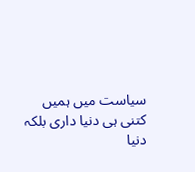سیاست میں ہمیں کتنی ہی دنیا داری بلکہ دنیا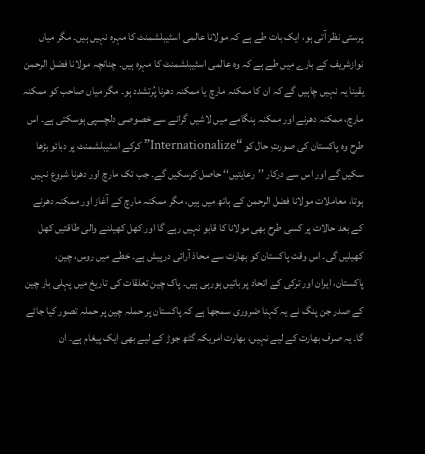پرستی نظر آتی ہو، ایک بات طے ہے کہ مولانا عالمی اسٹیبلشمنٹ کا مہرہ نہیں ہیں۔ مگر میاں نوازشریف کے بارے میں طے ہے کہ وہ عالمی اسٹیبلشمنٹ کا مہرہ ہیں۔ چنانچہ مولانا فضل الرحمن یقینا یہ نہیں چاہیں گے کہ ان کا ممکنہ مارچ یا ممکنہ دھرنا پُرتشدد ہو۔ مگر میاں صاحب کو ممکنہ مارچ، ممکنہ دھرنے اور ممکنہ ہنگامے میں لاشیں گرانے سے خصوصی دلچسپی ہوسکتی ہے۔ اس طرح وہ پاکستان کی صورتِ حال کو “Internationalize” کرکے اسٹیبلشمنٹ پر دبائو بڑھا سکیں گے اور اس سے درکار ’’رعایتیں‘‘ حاصل کرسکیں گے۔ جب تک مارچ اور دھرنا شروع نہیں ہوتا، معاملات مولانا فضل الرحمن کے ہاتھ میں ہیں، مگر ممکنہ مارچ کے آغاز اور ممکنہ دھرنے کے بعد حالات پر کسی طرح بھی مولانا کا قابو نہیں رہے گا اور کھل کھیلنے والی طاقتیں کھل کھیلیں گی۔ اس وقت پاکستان کو بھارت سے محاذ آرائی درپیش ہے۔ خطے میں روس، چین، پاکستان، ایران اور ترکی کے اتحاد پر باتیں ہورہی ہیں۔ پاک چین تعلقات کی تاریخ میں پہلی بار چین کے صدر جن پنگ نے یہ کہنا ضروری سمجھا ہے کہ پاکستان پر حملہ چین پر حملہ تصور کیا جائے گا۔ یہ صرف بھارت کے لیے نہیں، بھارت امریکہ گٹھ جوڑ کے لیے بھی ایک پیغام ہے۔ ان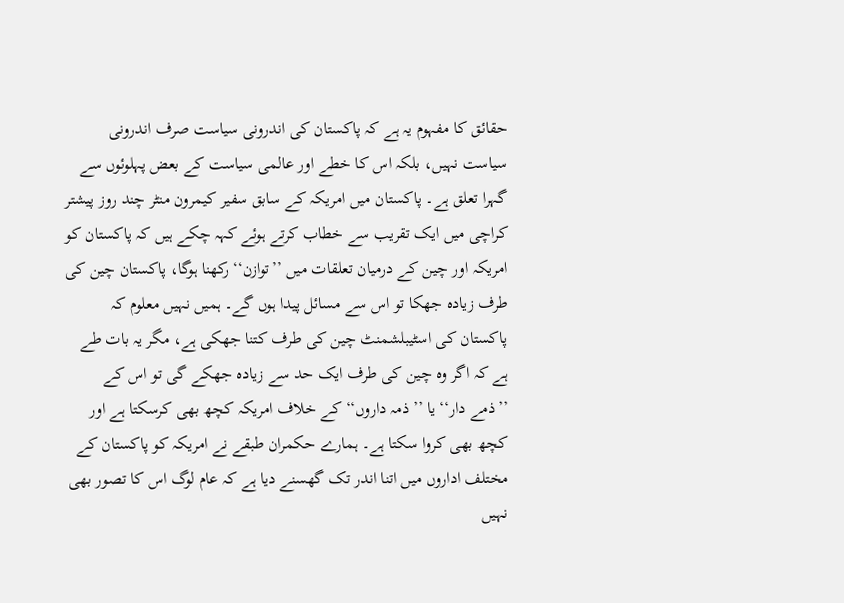حقائق کا مفہوم یہ ہے کہ پاکستان کی اندرونی سیاست صرف اندرونی سیاست نہیں، بلکہ اس کا خطے اور عالمی سیاست کے بعض پہلوئوں سے گہرا تعلق ہے۔ پاکستان میں امریکہ کے سابق سفیر کیمرون منٹر چند روز پیشتر کراچی میں ایک تقریب سے خطاب کرتے ہوئے کہہ چکے ہیں کہ پاکستان کو امریکہ اور چین کے درمیان تعلقات میں ’’توازن‘‘ رکھنا ہوگا، پاکستان چین کی طرف زیادہ جھکا تو اس سے مسائل پیدا ہوں گے۔ ہمیں نہیں معلوم کہ پاکستان کی اسٹیبلشمنٹ چین کی طرف کتنا جھکی ہے، مگر یہ بات طے ہے کہ اگر وہ چین کی طرف ایک حد سے زیادہ جھکے گی تو اس کے ’’ذمے دار‘‘ یا ’’ذمہ داروں‘‘ کے خلاف امریکہ کچھ بھی کرسکتا ہے اور کچھ بھی کروا سکتا ہے۔ ہمارے حکمران طبقے نے امریکہ کو پاکستان کے مختلف اداروں میں اتنا اندر تک گھسنے دیا ہے کہ عام لوگ اس کا تصور بھی نہیں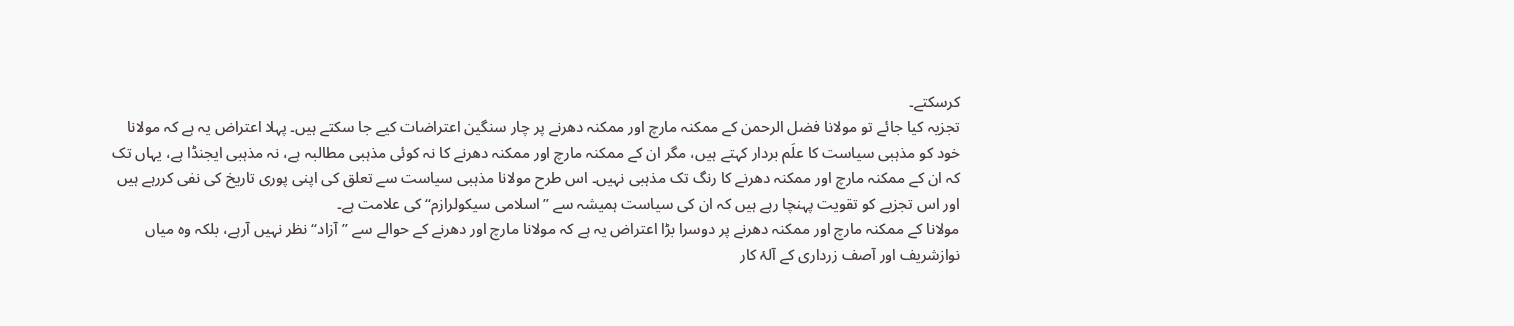کرسکتے۔
تجزیہ کیا جائے تو مولانا فضل الرحمن کے ممکنہ مارچ اور ممکنہ دھرنے پر چار سنگین اعتراضات کیے جا سکتے ہیں۔ پہلا اعتراض یہ ہے کہ مولانا خود کو مذہبی سیاست کا علَم بردار کہتے ہیں، مگر ان کے ممکنہ مارچ اور ممکنہ دھرنے کا نہ کوئی مذہبی مطالبہ ہے، نہ مذہبی ایجنڈا ہے، یہاں تک کہ ان کے ممکنہ مارچ اور ممکنہ دھرنے کا رنگ تک مذہبی نہیں۔ اس طرح مولانا مذہبی سیاست سے تعلق کی اپنی پوری تاریخ کی نفی کررہے ہیں اور اس تجزیے کو تقویت پہنچا رہے ہیں کہ ان کی سیاست ہمیشہ سے ’’اسلامی سیکولرازم‘‘ کی علامت ہے۔
مولانا کے ممکنہ مارچ اور ممکنہ دھرنے پر دوسرا بڑا اعتراض یہ ہے کہ مولانا مارچ اور دھرنے کے حوالے سے ’’آزاد‘‘ نظر نہیں آرہے، بلکہ وہ میاں نوازشریف اور آصف زرداری کے آلۂ کار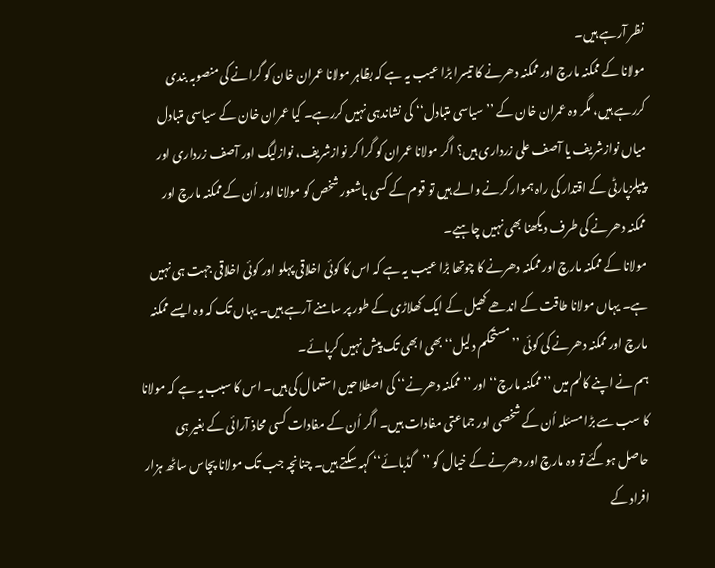نظر آرہے ہیں۔
مولانا کے ممکنہ مارچ اور ممکنہ دھرنے کا تیسرا بڑا عیب یہ ہے کہ بظاہر مولانا عمران خان کو گرانے کی منصوبہ بندی کررہے ہیں، مگر وہ عمران خان کے ’’سیاسی متبادل‘‘ کی نشاندہی نہیں کررہے۔ کیا عمران خان کے سیاسی متبادل میاں نوازشریف یا آصف علی زرداری ہیں؟ اگر مولانا عمران کو گرا کر نوازشریف، نوازلیگ اور آصف زرداری اور پیپلزپارٹی کے اقتدار کی راہ ہموار کرنے والے ہیں تو قوم کے کسی باشعور شخص کو مولانا اور اُن کے ممکنہ مارچ اور ممکنہ دھرنے کی طرف دیکھنا بھی نہیں چاہیے۔
مولانا کے ممکنہ مارچ اور ممکنہ دھرنے کا چوتھا بڑا عیب یہ ہے کہ اس کا کوئی اخلاقی پہلو اور کوئی اخلاقی جہت ہی نہیں ہے۔ یہاں مولانا طاقت کے اندھے کھیل کے ایک کھلاڑی کے طور پر سامنے آرہے ہیں۔ یہاں تک کہ وہ ایسے ممکنہ مارچ اور ممکنہ دھرنے کی کوئی ’’مستحکم دلیل‘‘ بھی ابھی تک پیش نہیں کرپائے۔
ہم نے اپنے کالم میں ’’ممکنہ مارچ‘‘ اور ’’ممکنہ دھرنے‘‘ کی اصطلاحیں استعمال کی ہیں۔ اس کا سبب یہ ہے کہ مولانا کا سب سے بڑا مسئلہ اُن کے شخصی اور جماعتی مفادات ہیں۔ اگر اُن کے مفادات کسی محاذ آرائی کے بغیر ہی حاصل ہوگئے تو وہ مارچ اور دھرنے کے خیال کو ’’گڈبائے‘‘ کہہ سکتے ہیں۔ چنانچہ جب تک مولانا پچاس ساٹھ ہزار افراد کے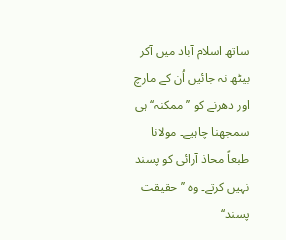ساتھ اسلام آباد میں آکر بیٹھ نہ جائیں اُن کے مارچ اور دھرنے کو ’’ممکنہ‘‘ ہی سمجھنا چاہیے۔ مولانا طبعاً محاذ آرائی کو پسند نہیں کرتے۔ وہ ’’حقیقت پسند‘‘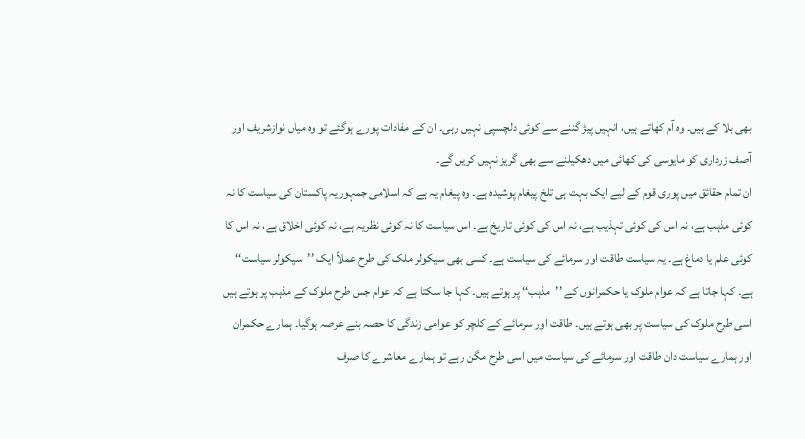بھی بلا کے ہیں۔ وہ آم کھاتے ہیں، انہیں پیڑ گننے سے کوئی دلچسپی نہیں رہی۔ ان کے مفادات پورے ہوگئے تو وہ میاں نوازشریف اور آصف زرداری کو مایوسی کی کھائی میں دھکیلنے سے بھی گریز نہیں کریں گے۔
ان تمام حقائق میں پوری قوم کے لیے ایک بہت ہی تلخ پیغام پوشیدہ ہے۔ وہ پیغام یہ ہے کہ اسلامی جمہوریہ پاکستان کی سیاست کا نہ کوئی مذہب ہے، نہ اس کی کوئی تہذیب ہے، نہ اس کی کوئی تاریخ ہے۔ اس سیاست کا نہ کوئی نظریہ ہے، نہ کوئی اخلاق ہے، نہ اس کا کوئی علم یا دماغ ہے۔ یہ سیاست طاقت اور سرمائے کی سیاست ہے۔ کسی بھی سیکولر ملک کی طرح عملاً ایک ’’سیکولر سیاست‘‘ ہے۔ کہا جاتا ہے کہ عوام ملوک یا حکمرانوں کے ’’مذہب‘‘ پر ہوتے ہیں۔ کہا جا سکتا ہے کہ عوام جس طرح ملوک کے مذہب پر ہوتے ہیں اسی طرح ملوک کی سیاست پر بھی ہوتے ہیں۔ طاقت اور سرمائے کے کلچر کو عوامی زندگی کا حصہ بنے عرصہ ہوگیا۔ ہمارے حکمران اور ہمارے سیاست دان طاقت اور سرمائے کی سیاست میں اسی طرح مگن رہے تو ہمارے معاشرے کا صرف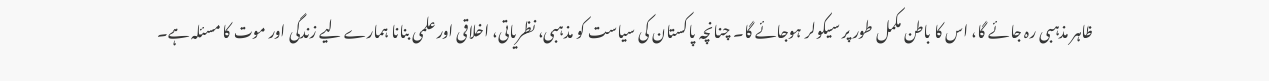ظاہر مذہبی رہ جائے گا، اس کا باطن مکمل طور پر سیکولر ہوجائے گا۔ چنانچہ پاکستان کی سیاست کو مذہبی، نظریاتی، اخلاقی اور علمی بنانا ہمارے لیے زندگی اور موت کا مسئلہ ہے۔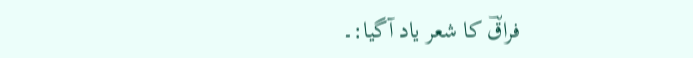فراقؔ کا شعر یاد آگیا:۔